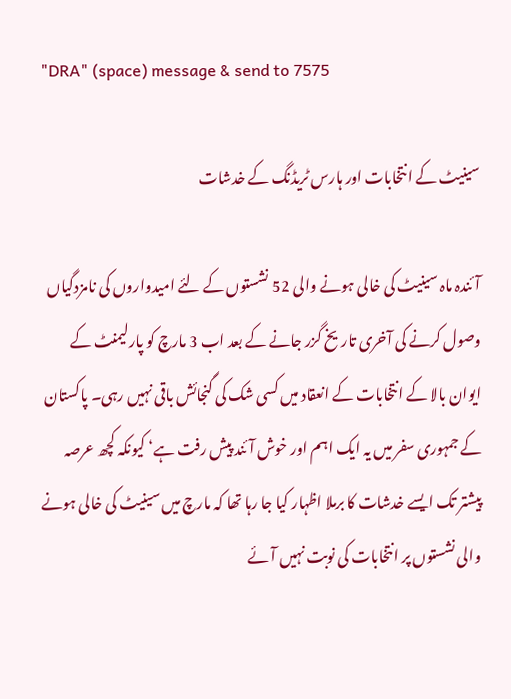"DRA" (space) message & send to 7575

سینیٹ کے انتخابات اور ہارس ٹریڈنگ کے خدشات

آئندہ ماہ سینیٹ کی خالی ہونے والی 52 نشستوں کے لئے امیدواروں کی نامزدگیاں وصول کرنے کی آخری تاریخ گزر جانے کے بعد اب 3 مارچ کو پارلیمنٹ کے ایوان بالا کے انتخابات کے انعقاد میں کسی شک کی گنجائش باقی نہیں رہی۔ پاکستان کے جمہوری سفر میں یہ ایک اہم اور خوش آئند پیش رفت ہے‘ کیونکہ کچھ عرصہ پیشتر تک ایسے خدشات کا برملا اظہار کیا جا رہا تھا کہ مارچ میں سینیٹ کی خالی ہونے والی نشستوں پر انتخابات کی نوبت نہیں آئے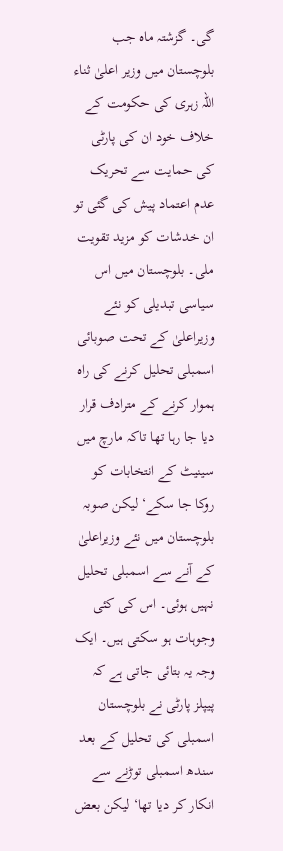گی۔ گزشتہ ماہ جب بلوچستان میں وزیر اعلیٰ ثناء اللہ زہری کی حکومت کے خلاف خود ان کی پارٹی کی حمایت سے تحریک عدم اعتماد پیش کی گئی تو ان خدشات کو مزید تقویت ملی۔ بلوچستان میں اس سیاسی تبدیلی کو نئے وزیراعلیٰ کے تحت صوبائی اسمبلی تحلیل کرنے کی راہ ہموار کرنے کے مترادف قرار دیا جا رہا تھا تاکہ مارچ میں سینیٹ کے انتخابات کو روکا جا سکے‘ لیکن صوبہ بلوچستان میں نئے وزیراعلیٰ کے آنے سے اسمبلی تحلیل نہیں ہوئی۔ اس کی کئی وجوہات ہو سکتی ہیں۔ ایک وجہ یہ بتائی جاتی ہے کہ پیپلز پارٹی نے بلوچستان اسمبلی کی تحلیل کے بعد سندھ اسمبلی توڑنے سے انکار کر دیا تھا‘ لیکن بعض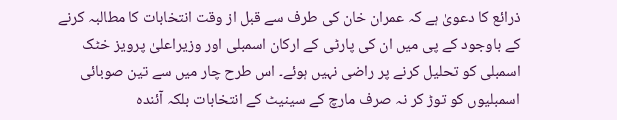ذرائع کا دعویٰ ہے کہ عمران خان کی طرف سے قبل از وقت انتخابات کا مطالبہ کرنے کے باوجود کے پی میں ان کی پارٹی کے ارکان اسمبلی اور وزیراعلیٰ پرویز خٹک اسمبلی کو تحلیل کرنے پر راضی نہیں ہوئے۔ اس طرح چار میں سے تین صوبائی اسمبلیوں کو توڑ کر نہ صرف مارچ کے سینیٹ کے انتخابات بلکہ آئندہ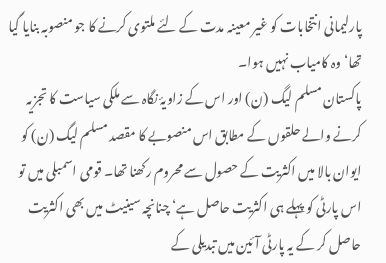پارلیمانی انتخابات کو غیر معینہ مدت کے لئے ملتوی کرنے کا جو منصوبہ بنایا گیا تھا‘ وہ کامیاب نہیں ہوا۔
پاکستان مسلم لیگ (ن) اور اس کے زاویۂ نگاہ سے ملکی سیاست کا تجزیہ کرنے والے حلقوں کے مطابق اس منصوبے کا مقصد مسلم لیگ (ن) کو ایوان بالا میں اکثریت کے حصول سے محروم رکھنا تھا۔ قومی اسمبلی میں تو اس پارٹی کو پہلے ہی اکثریت حاصل ہے‘ چنانچہ سینیٹ میں بھی اکثریت حاصل کر کے یہ پارٹی آئین میں تبدیلی کے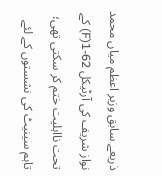ذریعے سابق وزیر اعظم میاں محمد نواز شریف کی آرٹیکل 62-1(F) کے تحت نااہلیت ختم کر سکتی تھی؛ تاہم سینیٹ کی نشستوں کے لئے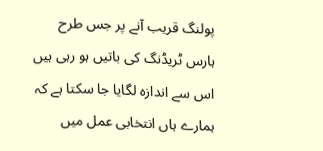پولنگ قریب آنے پر جس طرح ہارس ٹریڈنگ کی باتیں ہو رہی ہیں اس سے اندازہ لگایا جا سکتا ہے کہ ہمارے ہاں انتخابی عمل میں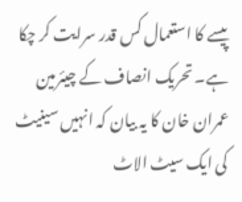پیسے کا استعمال کس قدر سرایت کر چکا ہے۔ تحریک انصاف کے چیئرمین عمران خان کا یہ بیان کہ انہیں سینیٹ کی ایک سیٹ الاٹ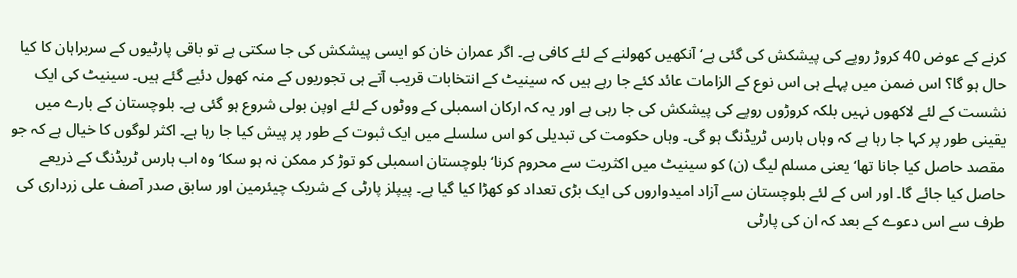کرنے کے عوض 40 کروڑ روپے کی پیشکش کی گئی ہے‘ آنکھیں کھولنے کے لئے کافی ہے۔ اگر عمران خان کو ایسی پیشکش کی جا سکتی ہے تو باقی پارٹیوں کے سربراہان کا کیا حال ہو گا؟ اس ضمن میں پہلے ہی اس نوع کے الزامات عائد کئے جا رہے ہیں کہ سینیٹ کے انتخابات قریب آتے ہی تجوریوں کے منہ کھول دئیے گئے ہیں۔ سینیٹ کی ایک نشست کے لئے لاکھوں نہیں بلکہ کروڑوں روپے کی پیشکش کی جا رہی ہے اور یہ کہ ارکان اسمبلی کے ووٹوں کے لئے اوپن بولی شروع ہو گئی ہے۔ بلوچستان کے بارے میں یقینی طور پر کہا جا رہا ہے کہ وہاں ہارس ٹریڈنگ ہو گی۔ وہاں حکومت کی تبدیلی کو اس سلسلے میں ایک ثبوت کے طور پر پیش کیا جا رہا ہے۔ اکثر لوگوں کا خیال ہے کہ جو مقصد حاصل کیا جانا تھا‘ یعنی مسلم لیگ (ن) کو سینیٹ میں اکثریت سے محروم کرنا‘ بلوچستان اسمبلی کو توڑ کر ممکن نہ ہو سکا‘ وہ اب ہارس ٹریڈنگ کے ذریعے حاصل کیا جائے گا۔ اور اس کے لئے بلوچستان سے آزاد امیدواروں کی ایک بڑی تعداد کو کھڑا کیا گیا ہے۔ پیپلز پارٹی کے شریک چیئرمین اور سابق صدر آصف علی زرداری کی طرف سے اس دعوے کے بعد کہ ان کی پارٹی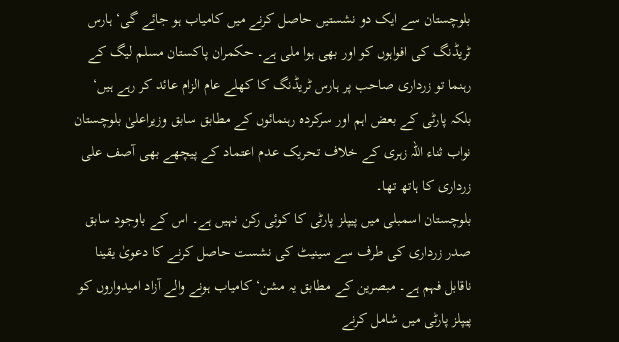بلوچستان سے ایک دو نشستیں حاصل کرنے میں کامیاب ہو جائے گی‘ ہارس ٹریڈنگ کی افواہوں کو اور بھی ہوا ملی ہے۔ حکمران پاکستان مسلم لیگ کے رہنما تو زرداری صاحب پر ہارس ٹریڈنگ کا کھلے عام الزام عائد کر رہے ہیں‘ بلکہ پارٹی کے بعض اہم اور سرکردہ رہنمائوں کے مطابق سابق وزیراعلیٰ بلوچستان نواب ثناء اللہ زہری کے خلاف تحریک عدم اعتماد کے پیچھے بھی آصف علی زرداری کا ہاتھ تھا۔
بلوچستان اسمبلی میں پیپلز پارٹی کا کوئی رکن نہیں ہے۔ اس کے باوجود سابق صدر زرداری کی طرف سے سینیٹ کی نشست حاصل کرنے کا دعویٰ یقینا ناقابل فہم ہے۔ مبصرین کے مطابق یہ مشن‘ کامیاب ہونے والے آزاد امیدواروں کو پیپلز پارٹی میں شامل کرنے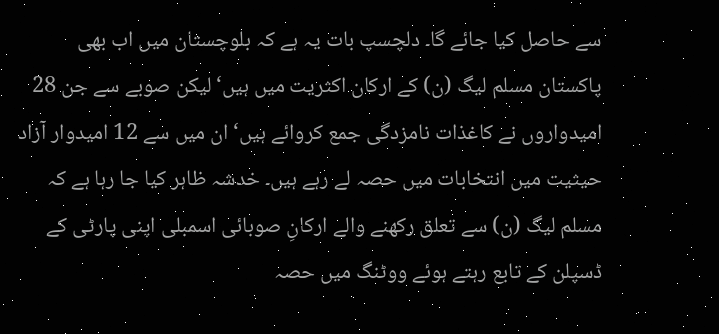سے حاصل کیا جائے گا۔ دلچسپ بات یہ ہے کہ بلوچستان میں اب بھی پاکستان مسلم لیگ (ن) کے ارکان اکثریت میں ہیں‘ لیکن صوبے سے جن 28 امیدواروں نے کاغذات نامزدگی جمع کروائے ہیں‘ ان میں سے 12 امیدوار آزاد حیثیت میں انتخابات میں حصہ لے رہے ہیں۔ خدشہ ظاہر کیا جا رہا ہے کہ مسلم لیگ (ن) سے تعلق رکھنے والے ارکانِ صوبائی اسمبلی اپنی پارٹی کے ڈسپلن کے تابع رہتے ہوئے ووٹنگ میں حصہ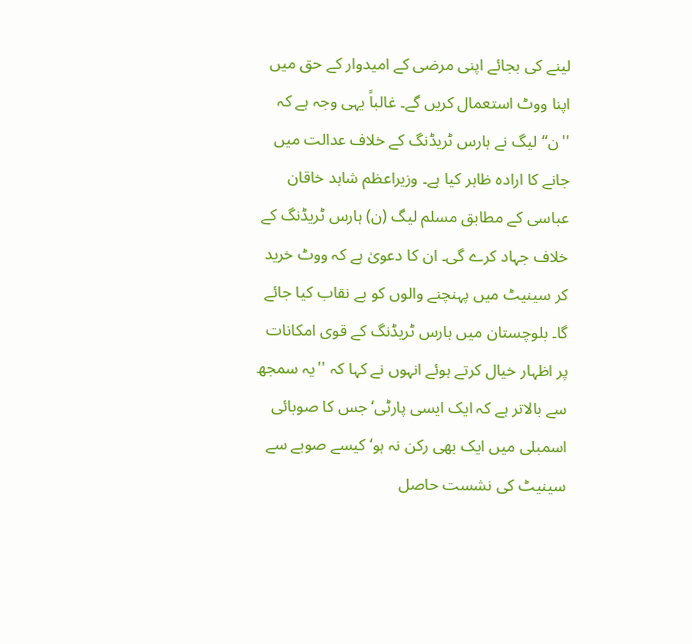لینے کی بجائے اپنی مرضی کے امیدوار کے حق میں اپنا ووٹ استعمال کریں گے۔ غالباً یہی وجہ ہے کہ ''ن‘‘ لیگ نے ہارس ٹریڈنگ کے خلاف عدالت میں جانے کا ارادہ ظاہر کیا ہے۔ وزیراعظم شاہد خاقان عباسی کے مطابق مسلم لیگ (ن) ہارس ٹریڈنگ کے خلاف جہاد کرے گی۔ ان کا دعویٰ ہے کہ ووٹ خرید کر سینیٹ میں پہنچنے والوں کو بے نقاب کیا جائے گا۔ بلوچستان میں ہارس ٹریڈنگ کے قوی امکانات پر اظہار خیال کرتے ہوئے انہوں نے کہا کہ ''یہ سمجھ سے بالاتر ہے کہ ایک ایسی پارٹی‘ جس کا صوبائی اسمبلی میں ایک بھی رکن نہ ہو‘ کیسے صوبے سے سینیٹ کی نشست حاصل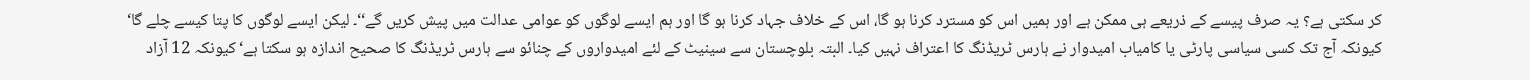کر سکتی ہے؟ یہ صرف پیسے کے ذریعے ہی ممکن ہے اور ہمیں اس کو مسترد کرنا ہو گا، اس کے خلاف جہاد کرنا ہو گا اور ہم ایسے لوگوں کو عوامی عدالت میں پیش کریں گے‘‘۔ لیکن ایسے لوگوں کا پتا کیسے چلے گا‘ کیونکہ آج تک کسی سیاسی پارٹی یا کامیاب امیدوار نے ہارس ٹریڈنگ کا اعتراف نہیں کیا۔ البتہ بلوچستان سے سینیٹ کے لئے امیدواروں کے چنائو سے ہارس ٹریڈنگ کا صحیح اندازہ ہو سکتا ہے‘ کیونکہ 12 آزاد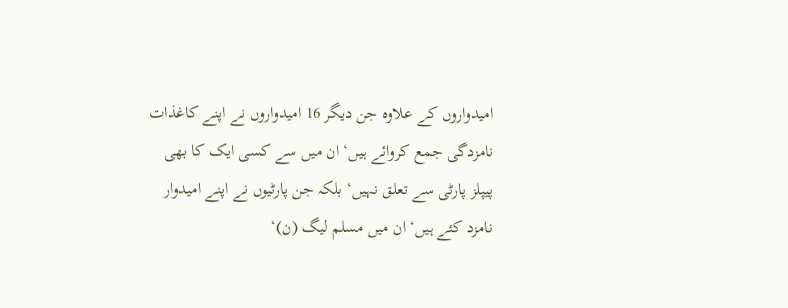امیدواروں کے علاوہ جن دیگر 16 امیدواروں نے اپنے کاغذات نامزدگی جمع کروائے ہیں‘ ان میں سے کسی ایک کا بھی پیپلز پارٹی سے تعلق نہیں‘ بلکہ جن پارٹیوں نے اپنے امیدوار نامزد کئے ہیں‘ ان میں مسلم لیگ (ن)‘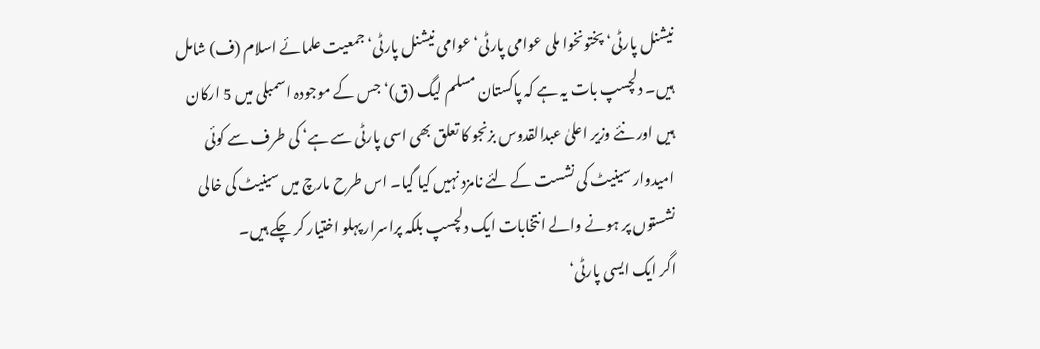نیشنل پارٹی‘ پختونخوا ملی عوامی پارٹی‘ عوامی نیشنل پارٹی‘ جمعیت علمائے اسلام (ف) شامل ہیں۔ دلچسپ بات یہ ہے کہ پاکستان مسلم لیگ (ق)‘ جس کے موجودہ اسمبلی میں 5 ارکان ہیں اور نئے وزیر اعلیٰ عبدالقدوس بزنجو کا تعلق بھی اسی پارٹی سے ہے‘ کی طرف سے کوئی امیدوار سینیٹ کی نشست کے لئے نامزد نہیں کیا گیا۔ اس طرح مارچ میں سینیٹ کی خالی نشستوں پر ہونے والے انتخابات ایک دلچسپ بلکہ پراسرار پہلو اختیار کر چکے ہیں۔
اگر ایک ایسی پارٹی‘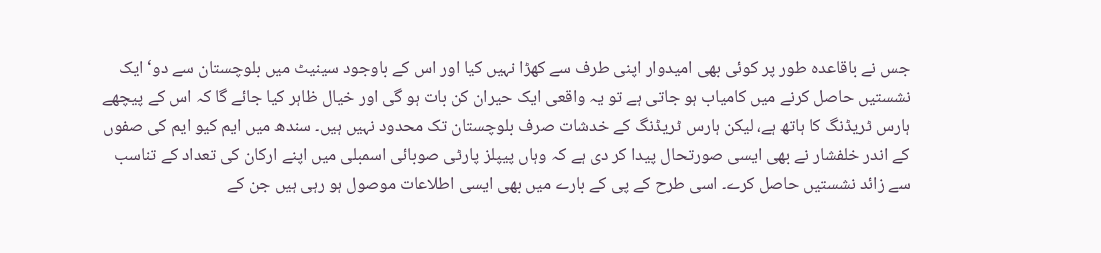جس نے باقاعدہ طور پر کوئی بھی امیدوار اپنی طرف سے کھڑا نہیں کیا اور اس کے باوجود سینیٹ میں بلوچستان سے دو‘ ایک نشستیں حاصل کرنے میں کامیاب ہو جاتی ہے تو یہ واقعی ایک حیران کن بات ہو گی اور خیال ظاہر کیا جائے گا کہ اس کے پیچھے ہارس ٹریڈنگ کا ہاتھ ہے، لیکن ہارس ٹریڈنگ کے خدشات صرف بلوچستان تک محدود نہیں ہیں۔ سندھ میں ایم کیو ایم کی صفوں کے اندر خلفشار نے بھی ایسی صورتحال پیدا کر دی ہے کہ وہاں پیپلز پارٹی صوبائی اسمبلی میں اپنے ارکان کی تعداد کے تناسب سے زائد نشستیں حاصل کرے۔ اسی طرح کے پی کے بارے میں بھی ایسی اطلاعات موصول ہو رہی ہیں جن کے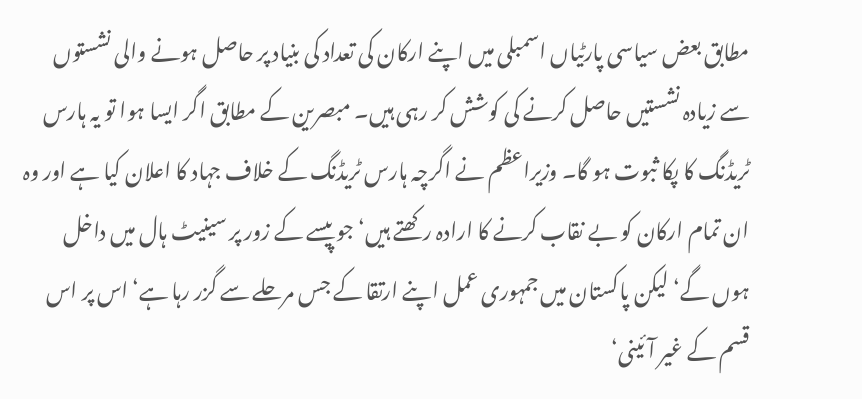مطابق بعض سیاسی پارٹیاں اسمبلی میں اپنے ارکان کی تعداد کی بنیاد پر حاصل ہونے والی نشستوں سے زیادہ نشستیں حاصل کرنے کی کوشش کر رہی ہیں۔ مبصرین کے مطابق اگر ایسا ہوا تو یہ ہارس ٹریڈنگ کا پکا ثبوت ہو گا۔ وزیراعظم نے اگرچہ ہارس ٹریڈنگ کے خلاف جہاد کا اعلان کیا ہے اور وہ ان تمام ارکان کو بے نقاب کرنے کا ارادہ رکھتے ہیں‘ جو پیسے کے زور پر سینیٹ ہال میں داخل ہوں گے‘ لیکن پاکستان میں جمہوری عمل اپنے ارتقا کے جس مرحلے سے گزر رہا ہے‘ اس پر اس قسم کے غیر آئینی‘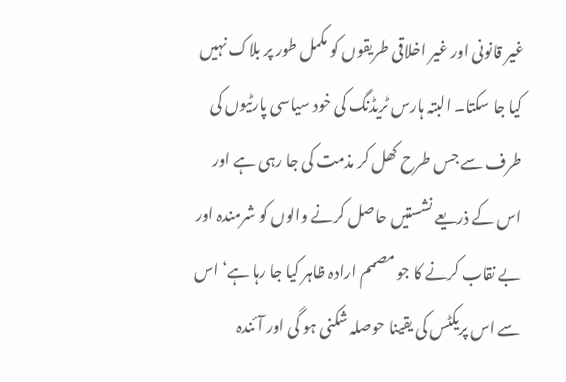غیر قانونی اور غیر اخلاقی طریقوں کو مکمل طور پر بلاک نہیں کیا جا سکتا۔ البتہ ہارس ٹریڈنگ کی خود سیاسی پارٹیوں کی طرف سے جس طرح کھل کر مذمت کی جا رہی ہے اور اس کے ذریعے نشستیں حاصل کرنے والوں کو شرمندہ اور بے نقاب کرنے کا جو مصمم ارادہ ظاہر کیا جا رہا ہے‘ اس سے اس پریکٹس کی یقینا حوصلہ شکنی ہو گی اور آئندہ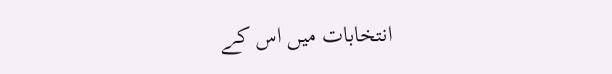انتخابات میں اس کے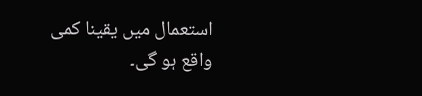استعمال میں یقینا کمی واقع ہو گی۔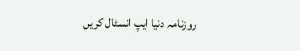روزنامہ دنیا ایپ انسٹال کریں